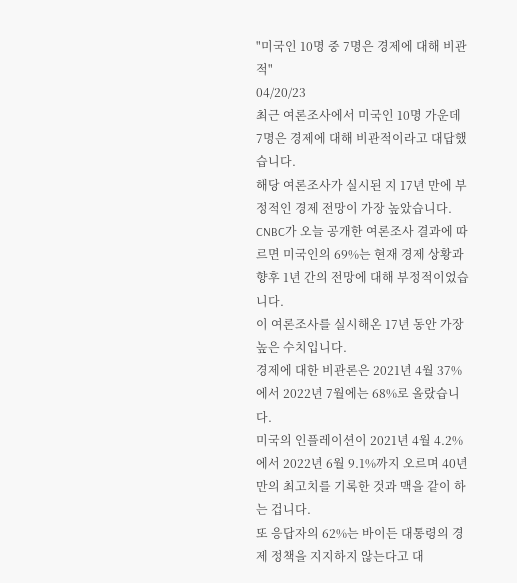"미국인 10명 중 7명은 경제에 대해 비관적"
04/20/23
최근 여론조사에서 미국인 10명 가운데 7명은 경제에 대해 비관적이라고 대답했습니다.
해당 여론조사가 실시된 지 17년 만에 부정적인 경제 전망이 가장 높았습니다.
CNBC가 오늘 공개한 여론조사 결과에 따르면 미국인의 69%는 현재 경제 상황과 향후 1년 간의 전망에 대해 부정적이었습니다.
이 여론조사를 실시해온 17년 동안 가장 높은 수치입니다.
경제에 대한 비관론은 2021년 4월 37%에서 2022년 7월에는 68%로 올랐습니다.
미국의 인플레이션이 2021년 4월 4.2%에서 2022년 6월 9.1%까지 오르며 40년 만의 최고치를 기록한 것과 맥을 같이 하는 겁니다.
또 응답자의 62%는 바이든 대통령의 경제 정책을 지지하지 않는다고 대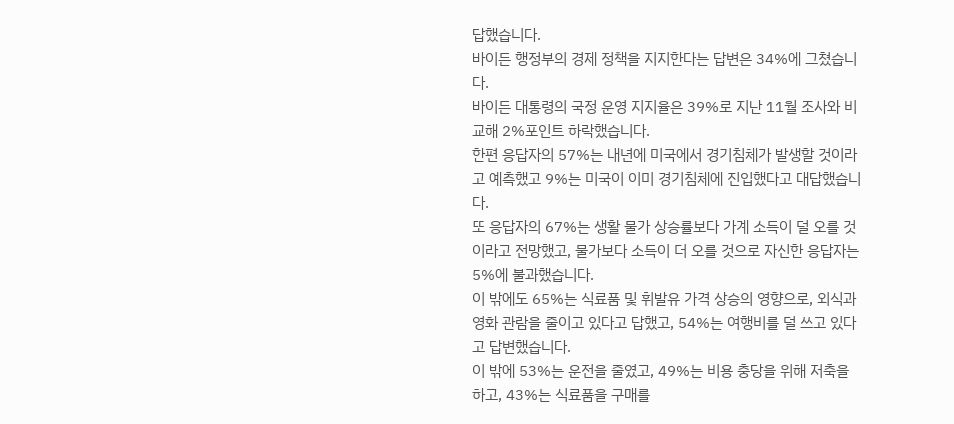답했습니다.
바이든 행정부의 경제 정책을 지지한다는 답변은 34%에 그쳤습니다.
바이든 대통령의 국정 운영 지지율은 39%로 지난 11월 조사와 비교해 2%포인트 하락했습니다.
한편 응답자의 57%는 내년에 미국에서 경기침체가 발생할 것이라고 예측했고 9%는 미국이 이미 경기침체에 진입했다고 대답했습니다.
또 응답자의 67%는 생활 물가 상승률보다 가계 소득이 덜 오를 것이라고 전망했고, 물가보다 소득이 더 오를 것으로 자신한 응답자는 5%에 불과했습니다.
이 밖에도 65%는 식료품 및 휘발유 가격 상승의 영향으로, 외식과 영화 관람을 줄이고 있다고 답했고, 54%는 여행비를 덜 쓰고 있다고 답변했습니다.
이 밖에 53%는 운전을 줄였고, 49%는 비용 충당을 위해 저축을 하고, 43%는 식료품을 구매를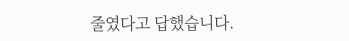줄였다고 답했습니다.